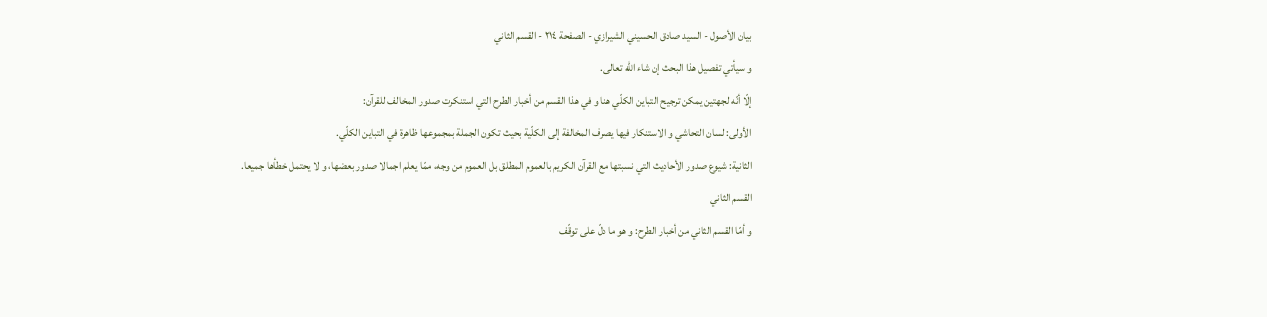بيان الأصول - السيد صادق الحسيني الشيرازي - الصفحة ٢١٤ - القسم الثاني
و سيأتي تفصيل هذا البحث إن شاء اللّه تعالى.
إلّا أنّه لجهتين يمكن ترجيح التباين الكلّي هنا و في هذا القسم من أخبار الطرح التي استنكرت صدور المخالف للقرآن:
الأولى: لسان التحاشي و الاستنكار فيها يصرف المخالفة إلى الكلّية بحيث تكون الجملة بمجموعها ظاهرة في التباين الكلّي.
الثانية: شيوع صدور الأحاديث التي نسبتها مع القرآن الكريم بالعموم المطلق بل العموم من وجه، ممّا يعلم اجمالا صدور بعضها، و لا يحتمل خطأها جميعا.
القسم الثاني
و أمّا القسم الثاني من أخبار الطرح: و هو ما دلّ على توقّف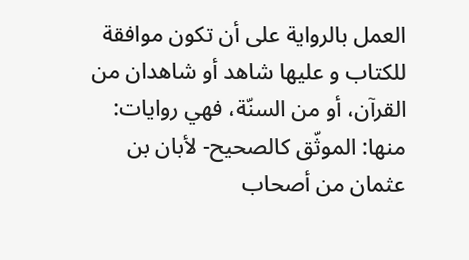العمل بالرواية على أن تكون موافقة للكتاب و عليها شاهد أو شاهدان من القرآن، أو من السنّة، فهي روايات:
منها: الموثّق كالصحيح- لأبان بن عثمان من أصحاب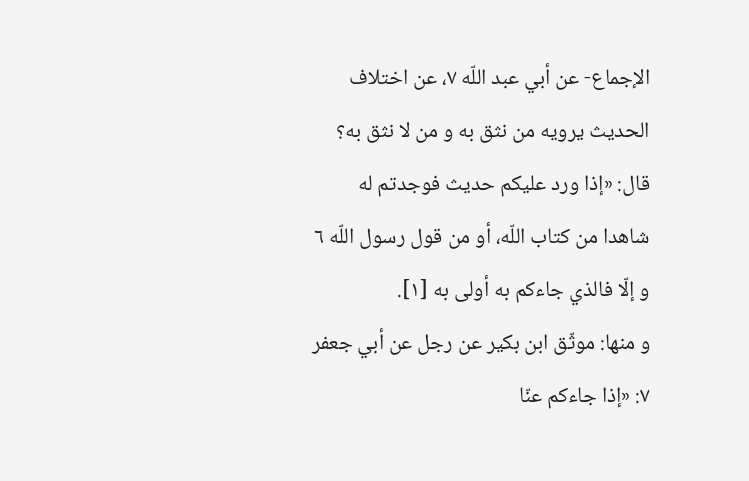الإجماع- عن أبي عبد اللّه ٧، عن اختلاف الحديث يرويه من نثق به و من لا نثق به؟ قال: «إذا ورد عليكم حديث فوجدتم له شاهدا من كتاب اللّه، أو من قول رسول اللّه ٦ و إلّا فالذي جاءكم به أولى به [١].
و منها: موثّق ابن بكير عن رجل عن أبي جعفر ٧: «إذا جاءكم عنّا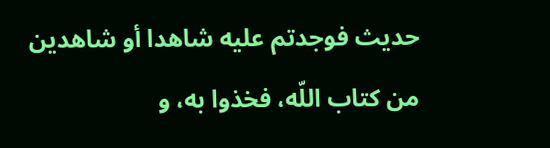حديث فوجدتم عليه شاهدا أو شاهدين من كتاب اللّه، فخذوا به، و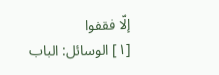إلّا فقفوا
[١] الوسائل: الباب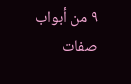٩ من أبواب صفات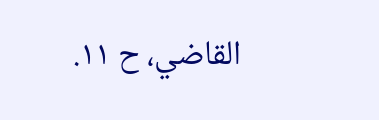القاضي، ح ١١.